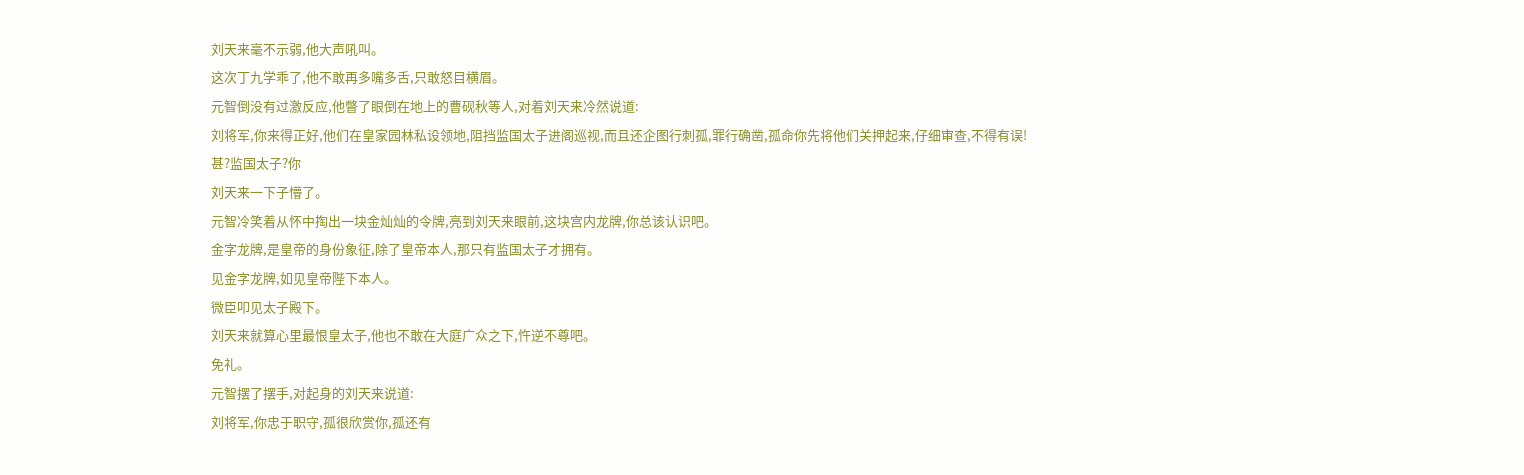刘天来毫不示弱,他大声吼叫。
这次丁九学乖了,他不敢再多嘴多舌,只敢怒目横眉。
元智倒没有过激反应,他瞥了眼倒在地上的曹砚秋等人,对着刘天来冷然说道:
刘将军,你来得正好,他们在皇家园林私设领地,阻挡监国太子进阁巡视,而且还企图行刺孤,罪行确凿,孤命你先将他们关押起来,仔细审查,不得有误!
甚?监国太子?你
刘天来一下子懵了。
元智冷笑着从怀中掏出一块金灿灿的令牌,亮到刘天来眼前,这块宫内龙牌,你总该认识吧。
金字龙牌,是皇帝的身份象征,除了皇帝本人,那只有监国太子才拥有。
见金字龙牌,如见皇帝陛下本人。
微臣叩见太子殿下。
刘天来就算心里最恨皇太子,他也不敢在大庭广众之下,忤逆不尊吧。
免礼。
元智摆了摆手,对起身的刘天来说道:
刘将军,你忠于职守,孤很欣赏你,孤还有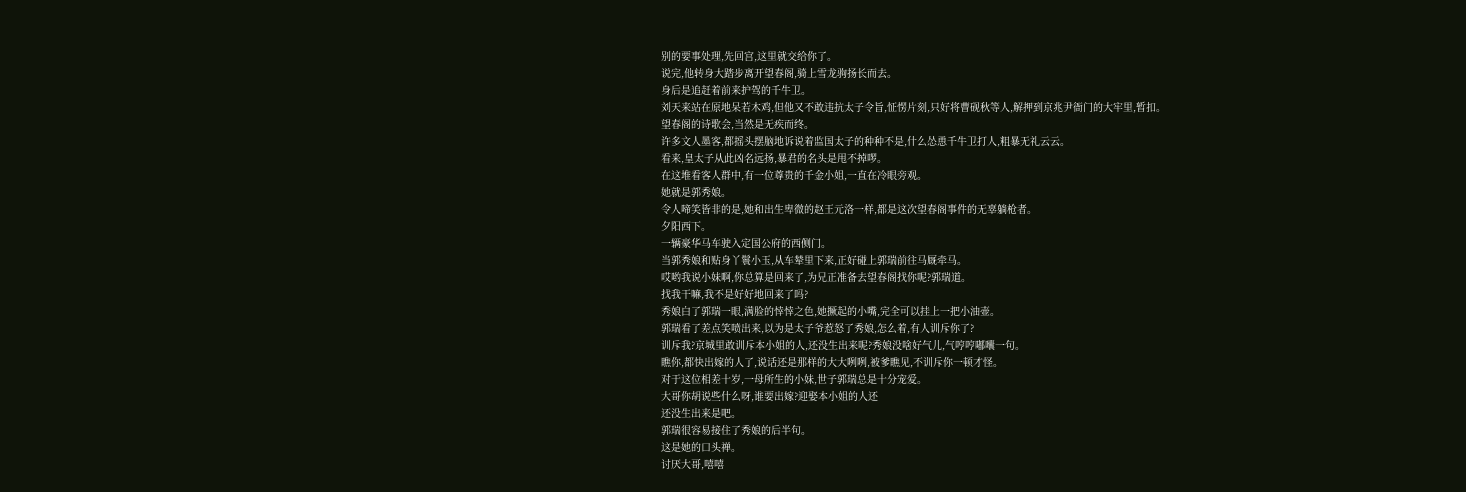别的要事处理,先回宫,这里就交给你了。
说完,他转身大踏步离开望春阁,骑上雪龙驹扬长而去。
身后是追赶着前来护驾的千牛卫。
刘天来站在原地呆若木鸡,但他又不敢违抗太子令旨,怔愣片刻,只好将曹砚秋等人,解押到京兆尹衙门的大牢里,暂扣。
望春阁的诗歌会,当然是无疾而终。
许多文人墨客,都摇头摆脑地诉说着监国太子的种种不是,什么怂恿千牛卫打人,粗暴无礼云云。
看来,皇太子从此凶名远扬,暴君的名头是甩不掉啰。
在这堆看客人群中,有一位尊贵的千金小姐,一直在冷眼旁观。
她就是郭秀娘。
令人啼笑皆非的是,她和出生卑微的赵王元洛一样,都是这次望春阁事件的无辜躺枪者。
夕阳西下。
一辆豪华马车驶入定国公府的西侧门。
当郭秀娘和贴身丫鬟小玉,从车辇里下来,正好碰上郭瑞前往马厩牵马。
哎哟我说小妹啊,你总算是回来了,为兄正准备去望春阁找你呢?郭瑞道。
找我干嘛,我不是好好地回来了吗?
秀娘白了郭瑞一眼,满脸的悻悻之色,她撅起的小嘴,完全可以挂上一把小油壶。
郭瑞看了差点笑喷出来,以为是太子爷惹怒了秀娘,怎么着,有人训斥你了?
训斥我?京城里敢训斥本小姐的人,还没生出来呢?秀娘没啥好气儿,气哼哼嘟囔一句。
瞧你,都快出嫁的人了,说话还是那样的大大咧咧,被爹瞧见,不训斥你一顿才怪。
对于这位相差十岁,一母所生的小妹,世子郭瑞总是十分宠爱。
大哥你胡说些什么呀,谁要出嫁?迎娶本小姐的人还
还没生出来是吧。
郭瑞很容易接住了秀娘的后半句。
这是她的口头禅。
讨厌大哥,嘻嘻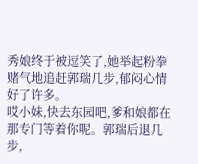秀娘终于被逗笑了,她举起粉拳赌气地追赶郭瑞几步,郁闷心情好了许多。
哎小妹,快去东园吧,爹和娘都在那专门等着你呢。郭瑞后退几步,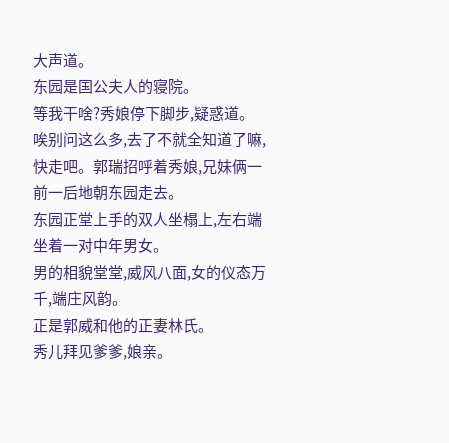大声道。
东园是国公夫人的寝院。
等我干啥?秀娘停下脚步,疑惑道。
唉别问这么多,去了不就全知道了嘛,快走吧。郭瑞招呼着秀娘,兄妹俩一前一后地朝东园走去。
东园正堂上手的双人坐榻上,左右端坐着一对中年男女。
男的相貌堂堂,威风八面,女的仪态万千,端庄风韵。
正是郭威和他的正妻林氏。
秀儿拜见爹爹,娘亲。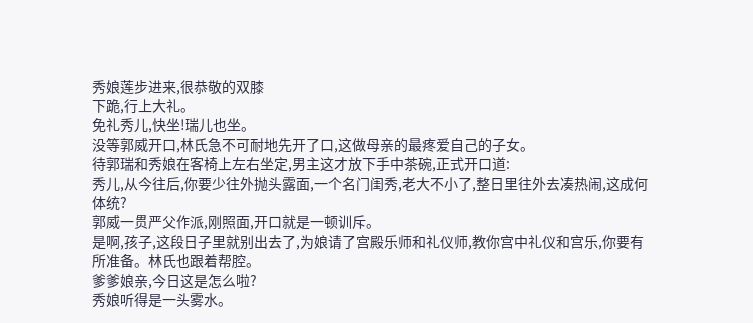秀娘莲步进来,很恭敬的双膝
下跪,行上大礼。
免礼秀儿,快坐!瑞儿也坐。
没等郭威开口,林氏急不可耐地先开了口,这做母亲的最疼爱自己的子女。
待郭瑞和秀娘在客椅上左右坐定,男主这才放下手中茶碗,正式开口道:
秀儿,从今往后,你要少往外抛头露面,一个名门闺秀,老大不小了,整日里往外去凑热闹,这成何体统?
郭威一贯严父作派,刚照面,开口就是一顿训斥。
是啊,孩子,这段日子里就别出去了,为娘请了宫殿乐师和礼仪师,教你宫中礼仪和宫乐,你要有所准备。林氏也跟着帮腔。
爹爹娘亲,今日这是怎么啦?
秀娘听得是一头雾水。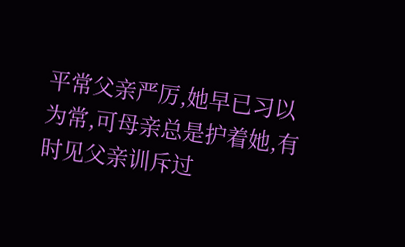平常父亲严厉,她早已习以为常,可母亲总是护着她,有时见父亲训斥过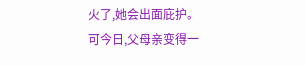火了,她会出面庇护。
可今日,父母亲变得一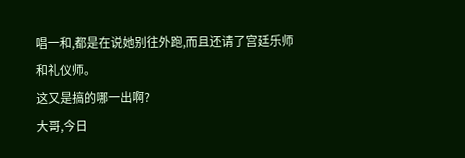唱一和,都是在说她别往外跑,而且还请了宫廷乐师和礼仪师。
这又是搞的哪一出啊?
大哥,今日